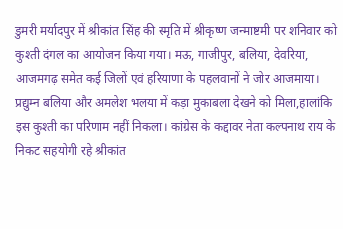डुमरी मर्यादपुर में श्रीकांत सिंह की स्मृति में श्रीकृष्ण जन्माष्टमी पर शनिवार को कुश्ती दंगल का आयोजन किया गया। मऊ, गाजीपुर, बलिया, देवरिया, आजमगढ़ समेत कई जिलों एवं हरियाणा के पहलवानों ने जोर आजमाया।
प्रद्युम्न बलिया और अमलेश भलया में कड़ा मुकाबला देखने को मिला,हालांकि इस कुश्ती का परिणाम नहीं निकला। कांग्रेस के कद्दावर नेता कल्पनाथ राय के निकट सहयोगी रहे श्रीकांत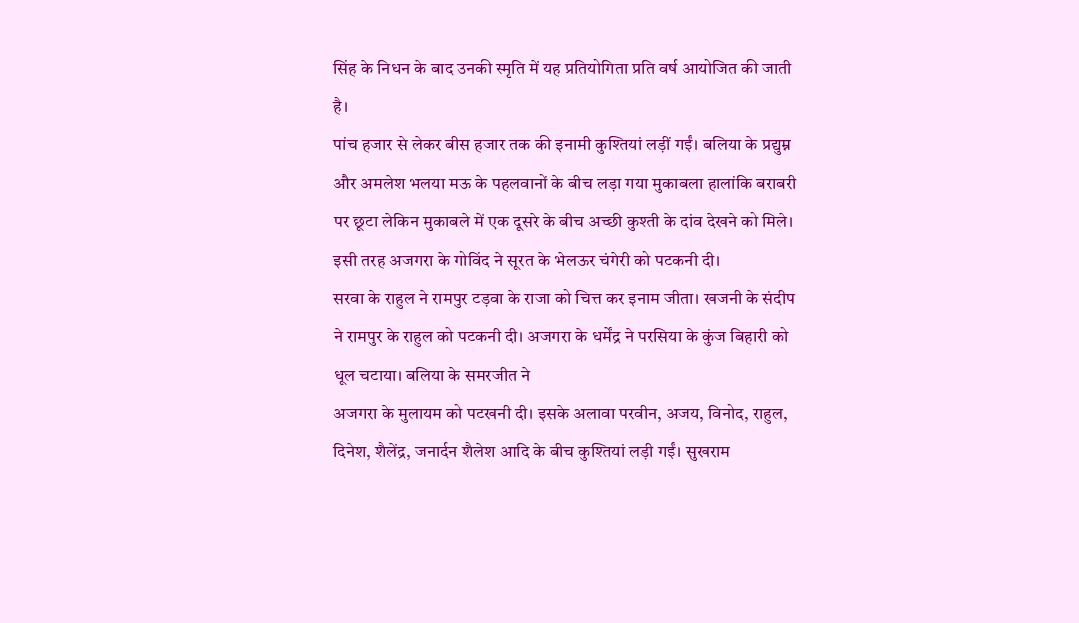सिंह के निधन के बाद उनकी स्मृति में यह प्रतियोगिता प्रति वर्ष आयोजित की जाती है।
पांच हजार से लेकर बीस हजार तक की इनामी कुश्तियां लड़ीं गईं। बलिया के प्रद्युम्न और अमलेश भलया मऊ के पहलवानों के बीच लड़ा गया मुकाबला हालांकि बराबरी पर छूटा लेकिन मुकाबले में एक दूसरे के बीच अच्छी कुश्ती के दांव देखने को मिले। इसी तरह अजगरा के गोविंद ने सूरत के भेलऊर चंगेरी को पटकनी दी।
सरवा के राहुल ने रामपुर टड़वा के राजा को चित्त कर इनाम जीता। खजनी के संदीप ने रामपुर के राहुल को पटकनी दी। अजगरा के धर्मेंद्र ने परसिया के कुंज बिहारी को धूल चटाया। बलिया के समरजीत ने
अजगरा के मुलायम को पटखनी दी। इसके अलावा परवीन, अजय, विनोद, राहुल, दिनेश, शैलेंद्र, जनार्दन शैलेश आदि के बीच कुश्तियां लड़ी गईं। सुखराम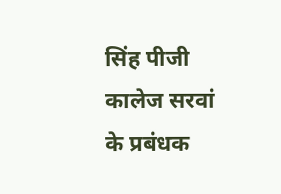सिंह पीजी कालेज सरवां के प्रबंधक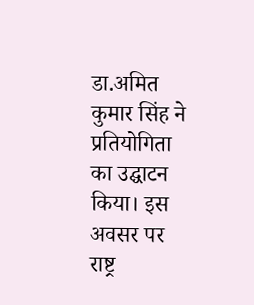डा.अमित कुमार सिंह ने प्रतियोगिता का उद्घाटन किया। इस अवसर पर राष्ट्र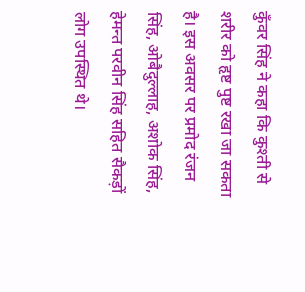कुँवर सिंह ने कहा कि कुश्ती से शरीर को हृष्ट पुष्ट रखा जा सकता है। इस अवसर पर प्रमोद रंजन सिंह, ओबैदुल्लाह, अशोक सिंह, हेमन्त परवीन सिंह सहित सैकड़ों लोग उपस्थित थे।